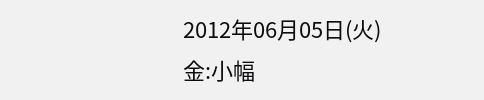2012年06月05日(火)
金:小幅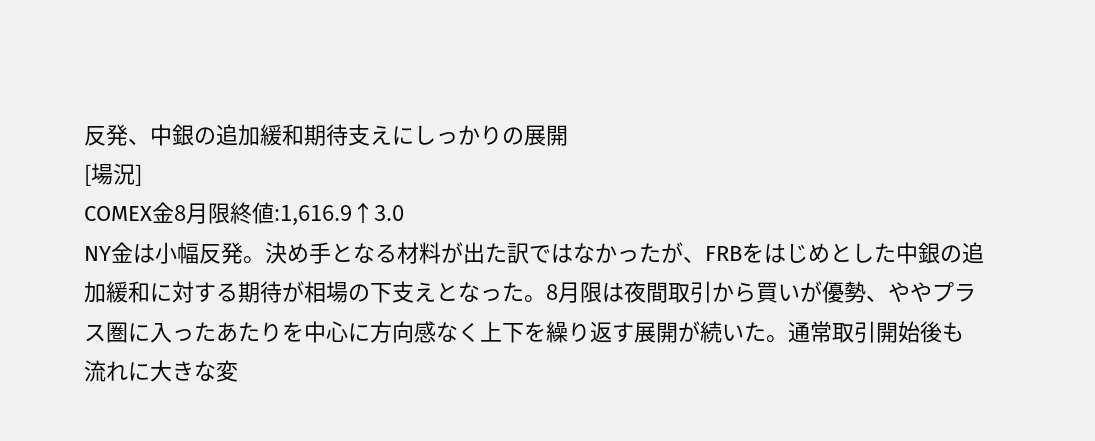反発、中銀の追加緩和期待支えにしっかりの展開
[場況]
COMEX金8月限終値:1,616.9↑3.0
NY金は小幅反発。決め手となる材料が出た訳ではなかったが、FRBをはじめとした中銀の追加緩和に対する期待が相場の下支えとなった。8月限は夜間取引から買いが優勢、ややプラス圏に入ったあたりを中心に方向感なく上下を繰り返す展開が続いた。通常取引開始後も流れに大きな変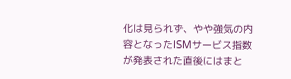化は見られず、やや強気の内容となったISMサービス指数が発表された直後にはまと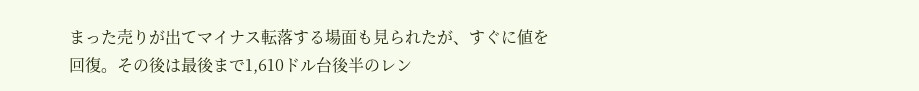まった売りが出てマイナス転落する場面も見られたが、すぐに値を回復。その後は最後まで1,610ドル台後半のレン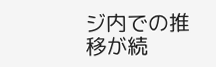ジ内での推移が続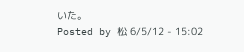いた。
Posted by 松 6/5/12 - 15:02